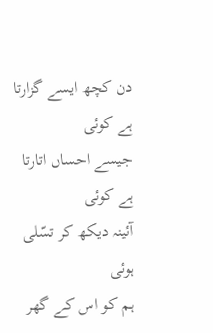دن کچھ ایسے گزارتا ہے کوئی
جیسے احساں اتارتا ہے کوئی
آئینہ دیکھ کر تسّلی ہوئی
ہم کو اس کے گھر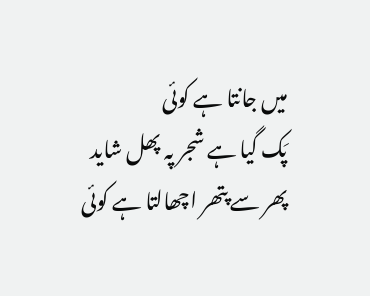میں جانتا ہے کوئی
پَک گیا ہے شجر پہ پھل شاید
پھر سے پتھر اچھالتا ہے کوئی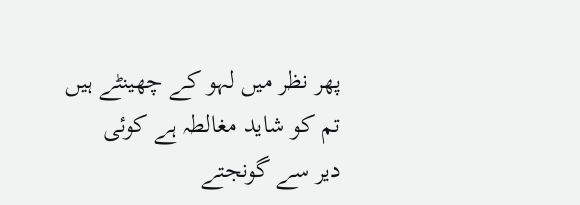پھر نظر میں لہو کے چھینٹے ہیں
تم کو شاید مغالطہ ہے کوئی
دیر سے گونجتے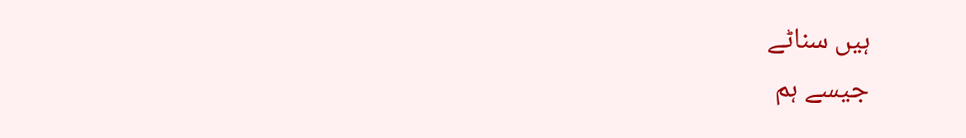ہیں سناٹے
جیسے ہم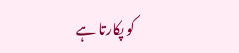کو پکارتا ہے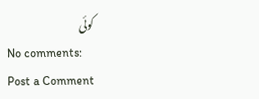کوئی
No comments:
Post a Comment